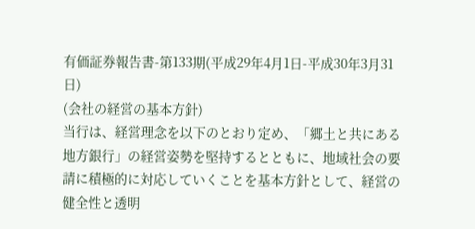有価証券報告書-第133期(平成29年4月1日-平成30年3月31日)
(会社の経営の基本方針)
当行は、経営理念を以下のとおり定め、「郷土と共にある地方銀行」の経営姿勢を堅持するとともに、地域社会の要請に積極的に対応していくことを基本方針として、経営の健全性と透明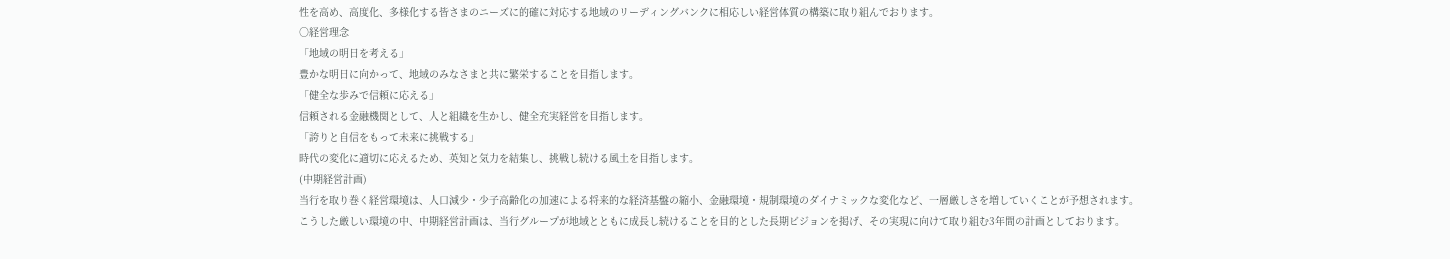性を高め、高度化、多様化する皆さまのニーズに的確に対応する地域のリーディングバンクに相応しい経営体質の構築に取り組んでおります。
○経営理念
「地域の明日を考える」
豊かな明日に向かって、地域のみなさまと共に繁栄することを目指します。
「健全な歩みで信頼に応える」
信頼される金融機関として、人と組織を生かし、健全充実経営を目指します。
「誇りと自信をもって未来に挑戦する」
時代の変化に適切に応えるため、英知と気力を結集し、挑戦し続ける風土を目指します。
(中期経営計画)
当行を取り巻く経営環境は、人口減少・少子高齢化の加速による将来的な経済基盤の縮小、金融環境・規制環境のダイナミックな変化など、一層厳しさを増していくことが予想されます。
こうした厳しい環境の中、中期経営計画は、当行グループが地域とともに成長し続けることを目的とした長期ビジョンを掲げ、その実現に向けて取り組む3年間の計画としております。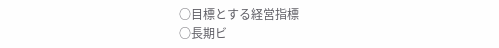○目標とする経営指標
○長期ビ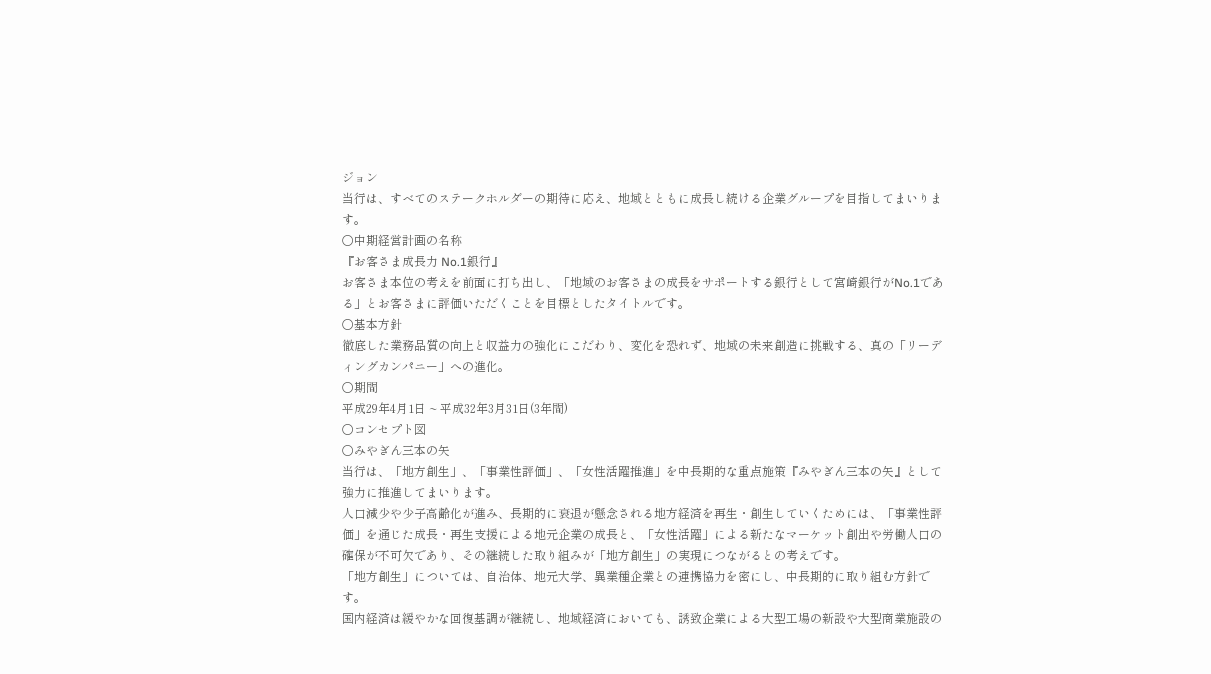ジョン
当行は、すべてのステークホルダーの期待に応え、地域とともに成長し続ける企業グループを目指してまいります。
○中期経営計画の名称
『お客さま成長力 No.1銀行』
お客さま本位の考えを前面に打ち出し、「地域のお客さまの成長をサポートする銀行として宮崎銀行がNo.1である」とお客さまに評価いただくことを目標としたタイトルです。
○基本方針
徹底した業務品質の向上と収益力の強化にこだわり、変化を恐れず、地域の未来創造に挑戦する、真の「リーディングカンパニー」への進化。
○期間
平成29年4月1日 ~ 平成32年3月31日(3年間)
○コンセプト図
○みやぎん三本の矢
当行は、「地方創生」、「事業性評価」、「女性活躍推進」を中長期的な重点施策『みやぎん三本の矢』として強力に推進してまいります。
人口減少や少子高齢化が進み、長期的に衰退が懸念される地方経済を再生・創生していくためには、「事業性評価」を通じた成長・再生支援による地元企業の成長と、「女性活躍」による新たなマーケット創出や労働人口の確保が不可欠であり、その継続した取り組みが「地方創生」の実現につながるとの考えです。
「地方創生」については、自治体、地元大学、異業種企業との連携協力を密にし、中長期的に取り組む方針です。
国内経済は緩やかな回復基調が継続し、地域経済においても、誘致企業による大型工場の新設や大型商業施設の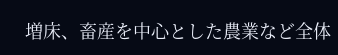増床、畜産を中心とした農業など全体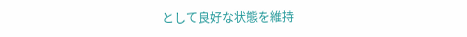として良好な状態を維持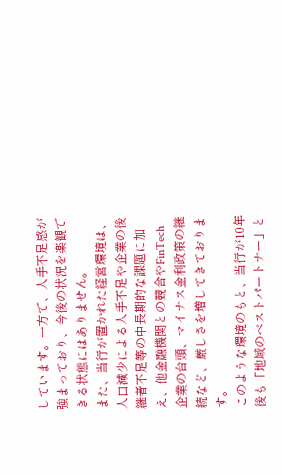しています。一方で、人手不足感が強まっており、今後の状況を楽観できる状態にはありません。
また、当行が置かれた経営環境は、人口減少による人手不足や企業の後継者不足等の中長期的な課題に加え、他金融機関との競合やFinTech企業の台頭、マイナス金利政策の継続など、厳しさを増してきております。
このような環境のもと、当行が10年後も「地域のベストパートナー」と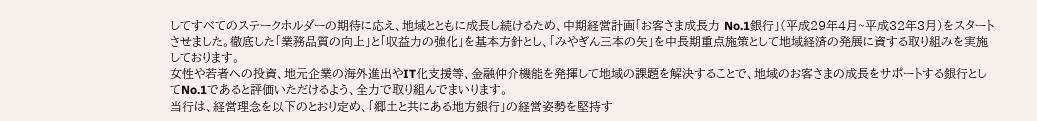してすべてのステークホルダーの期待に応え、地域とともに成長し続けるため、中期経営計画「お客さま成長力 No.1銀行」(平成29年4月~平成32年3月)をスタートさせました。徹底した「業務品質の向上」と「収益力の強化」を基本方針とし、「みやぎん三本の矢」を中長期重点施策として地域経済の発展に資する取り組みを実施しております。
女性や若者への投資、地元企業の海外進出やIT化支援等、金融仲介機能を発揮して地域の課題を解決することで、地域のお客さまの成長をサポートする銀行としてNo.1であると評価いただけるよう、全力で取り組んでまいります。
当行は、経営理念を以下のとおり定め、「郷土と共にある地方銀行」の経営姿勢を堅持す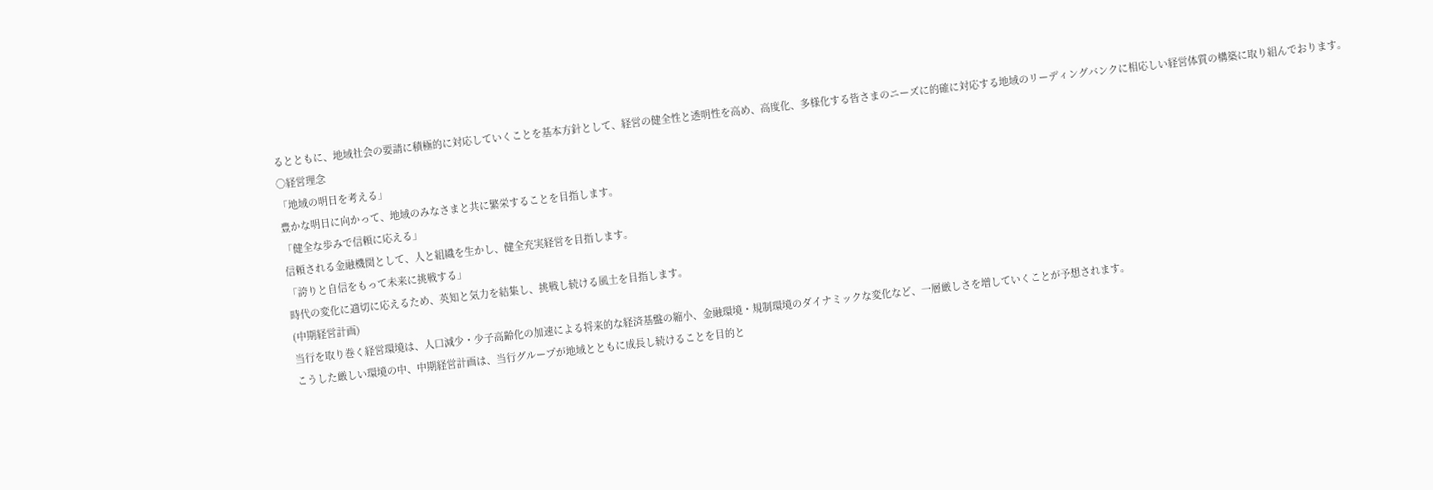るとともに、地域社会の要請に積極的に対応していくことを基本方針として、経営の健全性と透明性を高め、高度化、多様化する皆さまのニーズに的確に対応する地域のリーディングバンクに相応しい経営体質の構築に取り組んでおります。
○経営理念
「地域の明日を考える」
豊かな明日に向かって、地域のみなさまと共に繁栄することを目指します。
「健全な歩みで信頼に応える」
信頼される金融機関として、人と組織を生かし、健全充実経営を目指します。
「誇りと自信をもって未来に挑戦する」
時代の変化に適切に応えるため、英知と気力を結集し、挑戦し続ける風土を目指します。
(中期経営計画)
当行を取り巻く経営環境は、人口減少・少子高齢化の加速による将来的な経済基盤の縮小、金融環境・規制環境のダイナミックな変化など、一層厳しさを増していくことが予想されます。
こうした厳しい環境の中、中期経営計画は、当行グループが地域とともに成長し続けることを目的と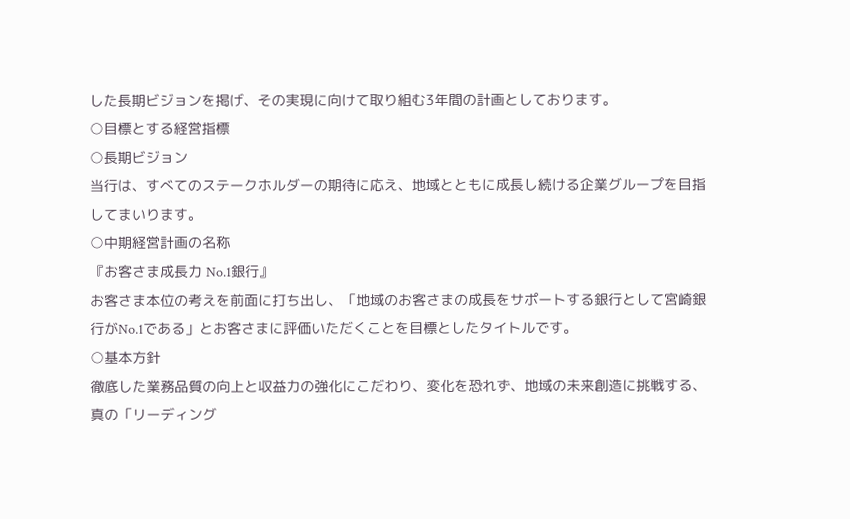した長期ビジョンを掲げ、その実現に向けて取り組む3年間の計画としております。
○目標とする経営指標
○長期ビジョン
当行は、すべてのステークホルダーの期待に応え、地域とともに成長し続ける企業グループを目指してまいります。
○中期経営計画の名称
『お客さま成長力 No.1銀行』
お客さま本位の考えを前面に打ち出し、「地域のお客さまの成長をサポートする銀行として宮崎銀行がNo.1である」とお客さまに評価いただくことを目標としたタイトルです。
○基本方針
徹底した業務品質の向上と収益力の強化にこだわり、変化を恐れず、地域の未来創造に挑戦する、真の「リーディング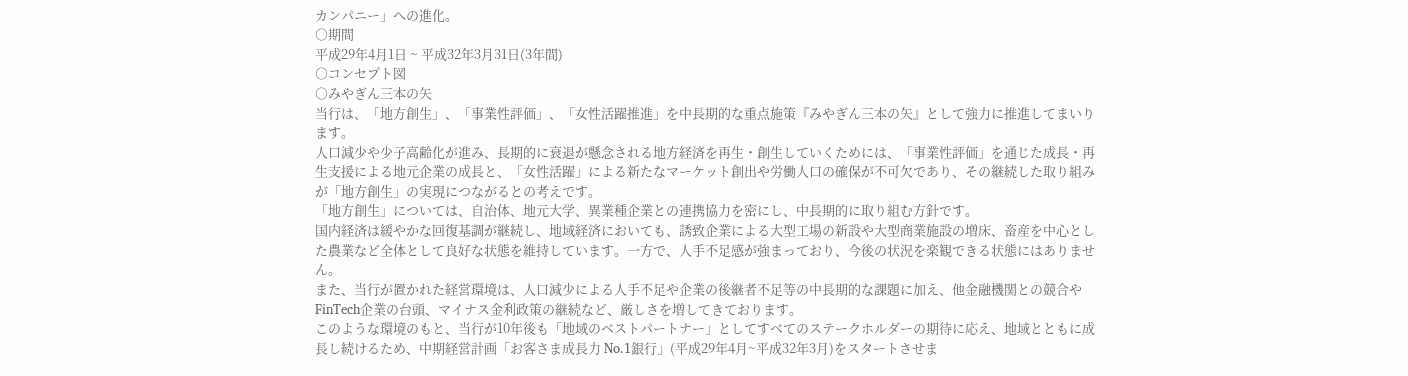カンパニー」への進化。
○期間
平成29年4月1日 ~ 平成32年3月31日(3年間)
○コンセプト図
○みやぎん三本の矢
当行は、「地方創生」、「事業性評価」、「女性活躍推進」を中長期的な重点施策『みやぎん三本の矢』として強力に推進してまいります。
人口減少や少子高齢化が進み、長期的に衰退が懸念される地方経済を再生・創生していくためには、「事業性評価」を通じた成長・再生支援による地元企業の成長と、「女性活躍」による新たなマーケット創出や労働人口の確保が不可欠であり、その継続した取り組みが「地方創生」の実現につながるとの考えです。
「地方創生」については、自治体、地元大学、異業種企業との連携協力を密にし、中長期的に取り組む方針です。
国内経済は緩やかな回復基調が継続し、地域経済においても、誘致企業による大型工場の新設や大型商業施設の増床、畜産を中心とした農業など全体として良好な状態を維持しています。一方で、人手不足感が強まっており、今後の状況を楽観できる状態にはありません。
また、当行が置かれた経営環境は、人口減少による人手不足や企業の後継者不足等の中長期的な課題に加え、他金融機関との競合やFinTech企業の台頭、マイナス金利政策の継続など、厳しさを増してきております。
このような環境のもと、当行が10年後も「地域のベストパートナー」としてすべてのステークホルダーの期待に応え、地域とともに成長し続けるため、中期経営計画「お客さま成長力 No.1銀行」(平成29年4月~平成32年3月)をスタートさせま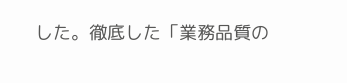した。徹底した「業務品質の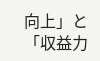向上」と「収益力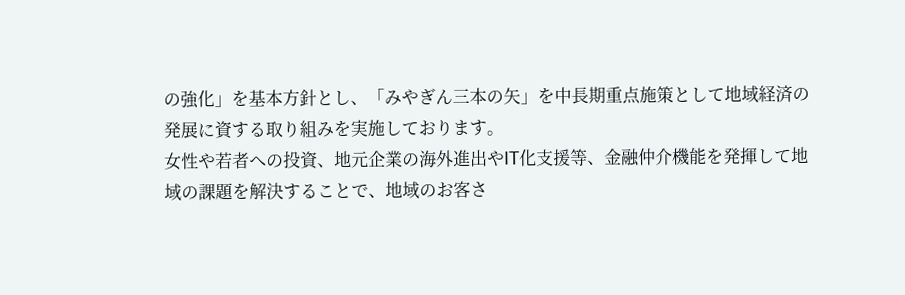の強化」を基本方針とし、「みやぎん三本の矢」を中長期重点施策として地域経済の発展に資する取り組みを実施しております。
女性や若者への投資、地元企業の海外進出やIT化支援等、金融仲介機能を発揮して地域の課題を解決することで、地域のお客さ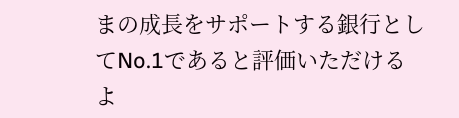まの成長をサポートする銀行としてNo.1であると評価いただけるよ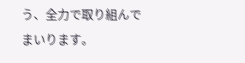う、全力で取り組んでまいります。